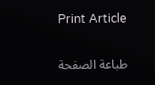Print Article

طباعة الصفحة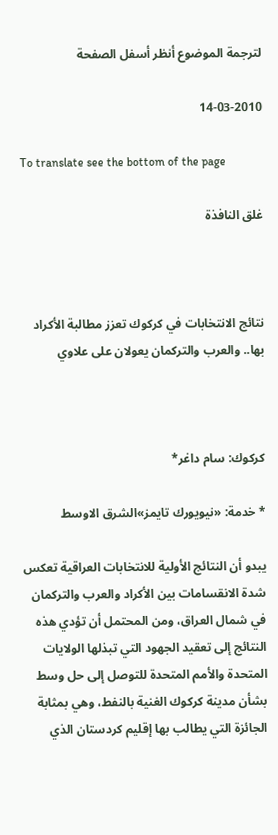لترجمة الموضوع أنظر أسفل الصفحة

14-03-2010

To translate see the bottom of the page

غلق النافذة



نتائج الانتخابات في كركوك تعزز مطالبة الأكراد بها.. والعرب والتركمان يعولان على علاوي



كركوك: سام داغر*

* خدمة: «نيويورك تايمز»الشرق الاوسط

يبدو أن النتائج الأولية للانتخابات العراقية تعكس شدة الانقسامات بين الأكراد والعرب والتركمان في شمال العراق، ومن المحتمل أن تؤدي هذه النتائج إلى تعقيد الجهود التي تبذلها الولايات المتحدة والأمم المتحدة للتوصل إلى حل وسط بشأن مدينة كركوك الغنية بالنفط، وهي بمثابة الجائزة التي يطالب بها إقليم كردستان الذي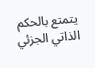يتمتع بالحكم الذاتي الجزئي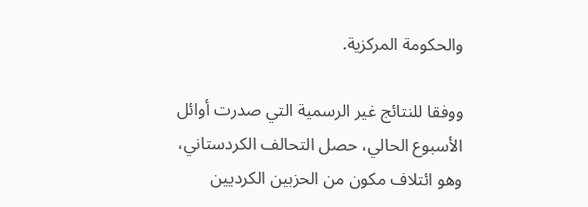والحكومة المركزية.

ووفقا للنتائج غير الرسمية التي صدرت أوائل الأسبوع الحالي، حصل التحالف الكردستاني، وهو ائتلاف مكون من الحزبين الكرديين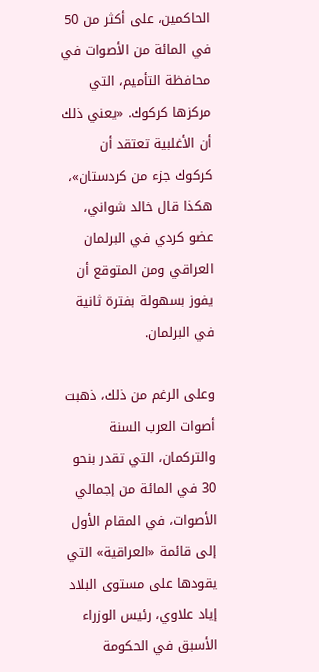الحاكمين، على أكثر من 50 في المائة من الأصوات في محافظة التأميم، التي مركزها كركوك. «يعني ذلك أن الأغلبية تعتقد أن كركوك جزء من كردستان»، هكذا قال خالد شواني، عضو كردي في البرلمان العراقي ومن المتوقع أن يفوز بسهولة بفترة ثانية في البرلمان.

وعلى الرغم من ذلك، ذهبت أصوات العرب السنة والتركمان، التي تقدر بنحو 30 في المائة من إجمالي الأصوات، في المقام الأول إلى قائمة «العراقية» التي يقودها على مستوى البلاد إياد علاوي، رئيس الوزراء الأسبق في الحكومة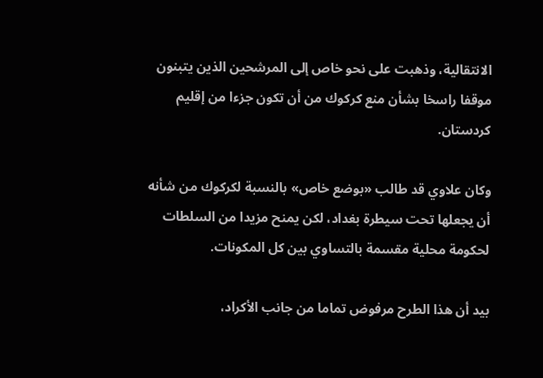الانتقالية، وذهبت على نحو خاص إلى المرشحين الذين يتبنون موقفا راسخا بشأن منع كركوك من أن تكون جزءا من إقليم كردستان.

وكان علاوي قد طالب «بوضع خاص» بالنسبة لكركوك من شأنه أن يجعلها تحت سيطرة بغداد، لكن يمنح مزيدا من السلطات لحكومة محلية مقسمة بالتساوي بين كل المكونات.

بيد أن هذا الطرح مرفوض تماما من جانب الأكراد،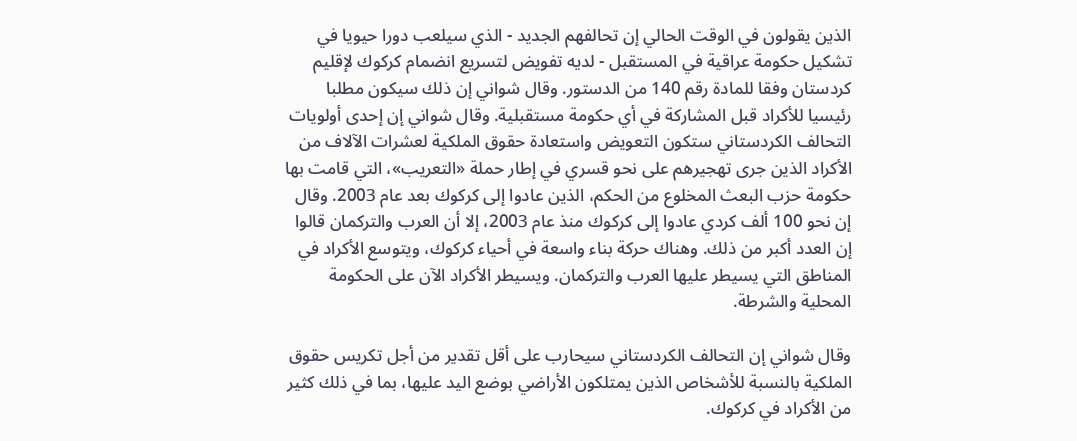الذين يقولون في الوقت الحالي إن تحالفهم الجديد - الذي سيلعب دورا حيويا في تشكيل حكومة عراقية في المستقبل - لديه تفويض لتسريع انضمام كركوك لإقليم كردستان وفقا للمادة رقم 140 من الدستور. وقال شواني إن ذلك سيكون مطلبا رئيسيا للأكراد قبل المشاركة في أي حكومة مستقبلية. وقال شواني إن إحدى أولويات التحالف الكردستاني ستكون التعويض واستعادة حقوق الملكية لعشرات الآلاف من الأكراد الذين جرى تهجيرهم على نحو قسري في إطار حملة «التعريب»، التي قامت بها حكومة حزب البعث المخلوع من الحكم، الذين عادوا إلى كركوك بعد عام 2003. وقال إن نحو 100 ألف كردي عادوا إلى كركوك منذ عام 2003، إلا أن العرب والتركمان قالوا إن العدد أكبر من ذلك. وهناك حركة بناء واسعة في أحياء كركوك، ويتوسع الأكراد في المناطق التي يسيطر عليها العرب والتركمان. ويسيطر الأكراد الآن على الحكومة المحلية والشرطة.

وقال شواني إن التحالف الكردستاني سيحارب على أقل تقدير من أجل تكريس حقوق الملكية بالنسبة للأشخاص الذين يمتلكون الأراضي بوضع اليد عليها، بما في ذلك كثير من الأكراد في كركوك.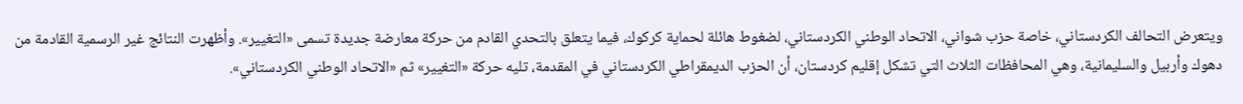ويتعرض التحالف الكردستاني، خاصة حزب شواني، الاتحاد الوطني الكردستاني، لضغوط هائلة لحماية كركوك، فيما يتعلق بالتحدي القادم من حركة معارضة جديدة تسمى «التغيير». وأظهرت النتائج غير الرسمية القادمة من دهوك وأربيل والسليمانية، وهي المحافظات الثلاث التي تشكل إقليم كردستان، أن الحزب الديمقراطي الكردستاني في المقدمة، تليه حركة «التغيير» ثم «الاتحاد الوطني الكردستاني».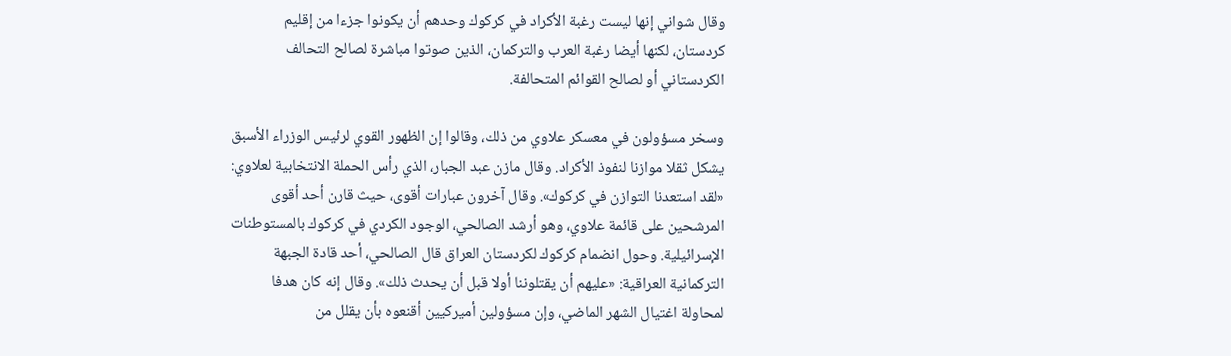وقال شواني إنها ليست رغبة الأكراد في كركوك وحدهم أن يكونوا جزءا من إقليم كردستان، لكنها أيضا رغبة العرب والتركمان، الذين صوتوا مباشرة لصالح التحالف الكردستاني أو لصالح القوائم المتحالفة.

وسخر مسؤولون في معسكر علاوي من ذلك، وقالوا إن الظهور القوي لرئيس الوزراء الأسبق يشكل ثقلا موازنا لنفوذ الأكراد. وقال مازن عبد الجبار، الذي رأس الحملة الانتخابية لعلاوي: «لقد استعدنا التوازن في كركوك». وقال آخرون عبارات أقوى، حيث قارن أحد أقوى المرشحين على قائمة علاوي، وهو أرشد الصالحي، الوجود الكردي في كركوك بالمستوطنات الإسرائيلية. وحول انضمام كركوك لكردستان العراق قال الصالحي، أحد قادة الجبهة التركمانية العراقية: «عليهم أن يقتلوننا أولا قبل أن يحدث ذلك». وقال إنه كان هدفا لمحاولة اغتيال الشهر الماضي، وإن مسؤولين أميركيين أقنعوه بأن يقلل من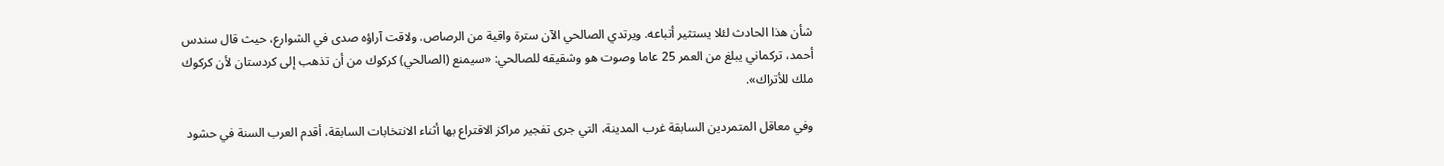شأن هذا الحادث لئلا يستثير أتباعه. ويرتدي الصالحي الآن سترة واقية من الرصاص. ولاقت آراؤه صدى في الشوارع، حيث قال سندس أحمد، تركماني يبلغ من العمر 25 عاما وصوت هو وشقيقه للصالحي: «سيمنع (الصالحي) كركوك من أن تذهب إلى كردستان لأن كركوك ملك للأتراك».

وفي معاقل المتمردين السابقة غرب المدينة، التي جرى تفجير مراكز الاقتراع بها أثناء الانتخابات السابقة، أقدم العرب السنة في حشود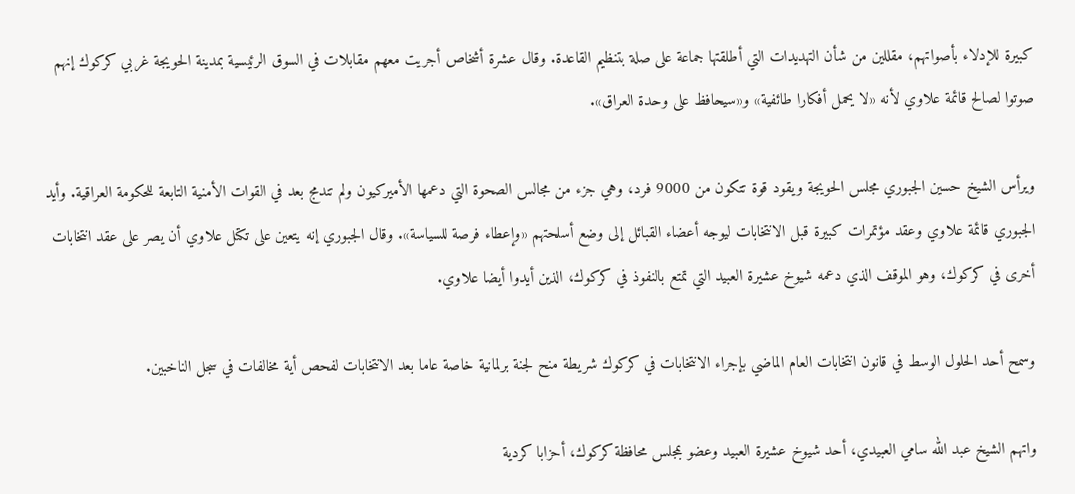كبيرة للإدلاء بأصواتهم، مقللين من شأن التهديدات التي أطلقتها جماعة على صلة بتنظيم القاعدة. وقال عشرة أشخاص أجريت معهم مقابلات في السوق الرئيسية بمدينة الحويجة غربي كركوك إنهم صوتوا لصالح قائمة علاوي لأنه «لا يحمل أفكارا طائفية» و«سيحافظ على وحدة العراق».

ويرأس الشيخ حسين الجبوري مجلس الحويجة ويقود قوة تتكون من 9000 فرد، وهي جزء من مجالس الصحوة التي دعمها الأميركيون ولم تندمج بعد في القوات الأمنية التابعة للحكومة العراقية. وأيد الجبوري قائمة علاوي وعقد مؤتمرات كبيرة قبل الانتخابات ليوجه أعضاء القبائل إلى وضع أسلحتهم «وإعطاء فرصة للسياسة». وقال الجبوري إنه يتعين على تكتل علاوي أن يصر على عقد انتخابات أخرى في كركوك، وهو الموقف الذي دعمه شيوخ عشيرة العبيد التي تمتع بالنفوذ في كركوك، الذين أيدوا أيضا علاوي.

وسمح أحد الحلول الوسط في قانون انتخابات العام الماضي بإجراء الانتخابات في كركوك شريطة منح لجنة برلمانية خاصة عاما بعد الانتخابات لفحص أية مخالفات في سجل الناخبين.

واتهم الشيخ عبد الله سامي العبيدي، أحد شيوخ عشيرة العبيد وعضو بمجلس محافظة كركوك، أحزابا كردية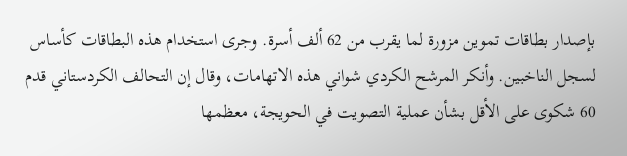بإصدار بطاقات تموين مزورة لما يقرب من 62 ألف أسرة. وجرى استخدام هذه البطاقات كأساس لسجل الناخبين. وأنكر المرشح الكردي شواني هذه الاتهامات، وقال إن التحالف الكردستاني قدم 60 شكوى على الأقل بشأن عملية التصويت في الحويجة، معظمها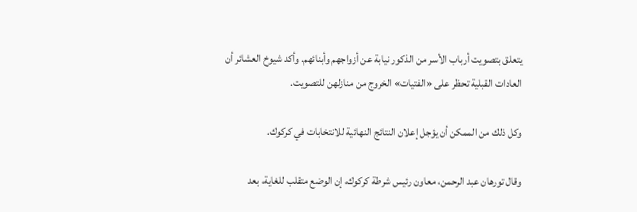يتعلق بتصويت أرباب الأسر من الذكور نيابة عن أزواجهم وأبنائهم. وأكد شيوخ العشائر أن العادات القبلية تحظر على «الفتيات» الخروج من منازلهن للتصويت.

وكل ذلك من الممكن أن يؤجل إعلان النتائج النهائية للانتخابات في كركوك.

وقال تورهان عبد الرحمن، معاون رئيس شرطة كركوك، إن الوضع متقلب للغاية، بعد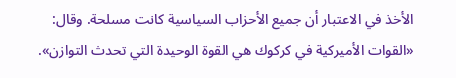الأخذ في الاعتبار أن جميع الأحزاب السياسية كانت مسلحة. وقال: «القوات الأميركية في كركوك هي القوة الوحيدة التي تحدث التوازن».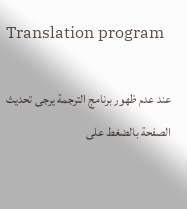Translation program

عند عدم ظهور برنامج الترجمة يرجى تحديث الصفحة بالضغط على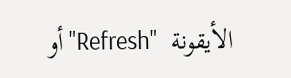الأيقونة  "Refresh" أو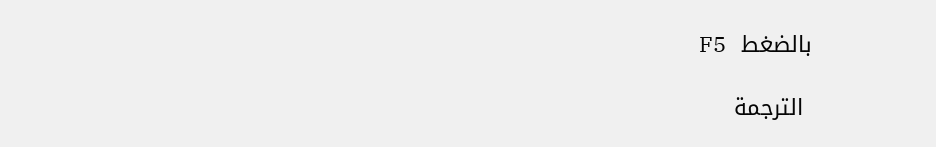بالضغط  F5

 الترجمة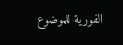الفورية للموضوع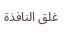غلق النافذة